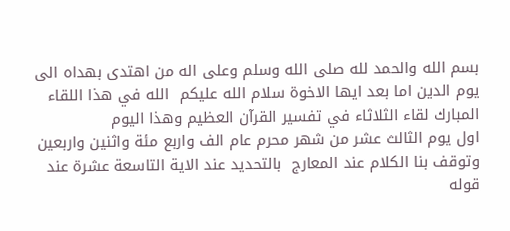بسم الله والحمد لله صلى الله وسلم وعلى اله من اهتدى بهداه الى يوم الدين اما بعد ايها الاخوة سلام الله عليكم  الله في هذا اللقاء المبارك لقاء الثلاثاء في تفسير القرآن العظيم وهذا اليوم
اول يوم الثالث عشر من شهر محرم عام الف واربع مئة واثنين واربعين وتوقف بنا الكلام عند المعارج  بالتحديد عند الاية التاسعة عشرة عند قوله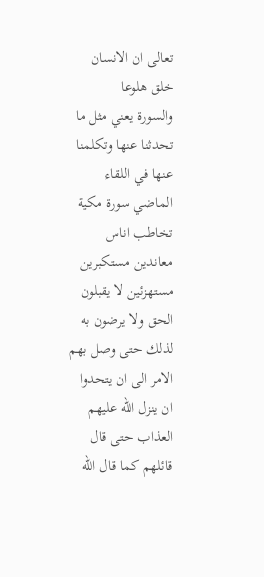تعالى ان الانسان خلق هلوعا
والسورة يعني مثل ما تحدثنا عنها وتكلمنا عنها في اللقاء الماضي سورة مكية تخاطب اناس معاندين مستكبرين مستهزئين لا يقبلون الحق ولا يرضون به لذلك حتى وصل بهم الامر الى ان يتحدوا
ان ينزل الله عليهم العذاب حتى قال قائلهم كما قال الله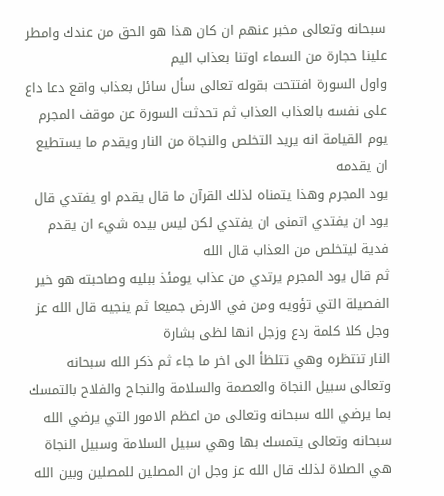سبحانه وتعالى مخبر عنهم ان كان هذا هو الحق من عندك وامطر علينا حجارة من السماء اوتنا بعذاب اليم
واول السورة افتتحت بقوله تعالى سأل سائل بعذاب واقع دعا داع على نفسه بالعذاب العذاب ثم تحدثت السورة عن موقف المجرم يوم القيامة انه يريد التخلص والنجاة من النار ويقدم ما يستطيع ان يقدمه
يود المجرم وهذا يتمناه لذلك القرآن ما قال يقدم او يفتدي قال يود ان يفتدي اتمنى ان يفتدي لكن ليس بيده شيء ان يقدم فدية ليتخلص من العذاب قال الله
ثم قال يود المجرم يرتدي من عذاب يومئذ ببليه وصاحبته هو خير الفصيلة التي تؤويه ومن في الارض جميعا ثم ينجيه قال الله عز وجل كلا كلمة ردع وزجل انها لظى بشارة
النار تنتظره وهي تتلظأ الى اخر ما جاء ثم ذكر الله سبحانه وتعالى سبيل النجاة والعصمة والسلامة والنجاح والفلاح بالتمسك بما يرضي الله سبحانه وتعالى من اعظم الامور التي يرضي الله سبحانه وتعالى يتمسك بها وهي سبيل السلامة وسبيل النجاة
هي الصلاة لذلك قال الله عز وجل ان المصلين للمصلين وبين الله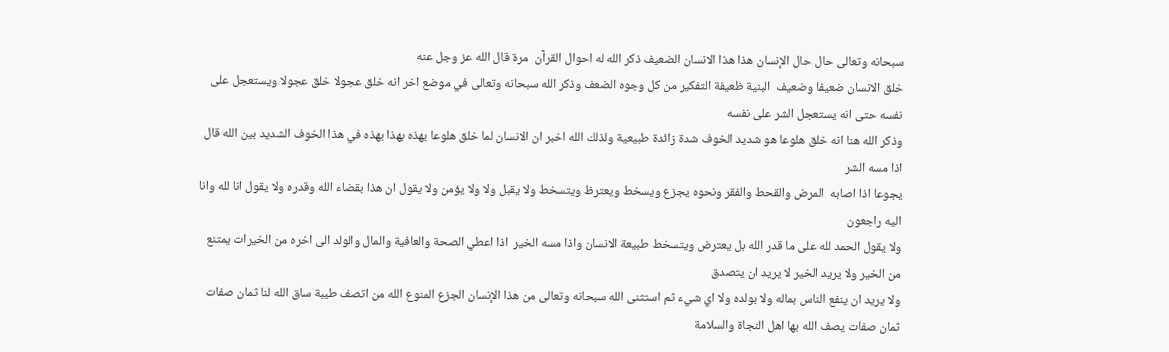سبحانه وتعالى حال حال الإنسان هذا هذا الانسان الضعيف ذكر الله له احوال القرآن  مرة قال الله عز وجل عنه
خلق الانسان ضعيفا وضعيف  البنية ظعيفة التفكير من كل وجوه الضعف وذكر الله سبحانه وتعالى في موضع اخر انه خلق عجولا خلق عجولا ويستعجل على نفسه حتى انه يستعجل الشر على نفسه
وذكر الله هنا انه خلق هلوعا هو شديد الخوف شدة زائدة طبيعية ولذلك الله اخبر ان الانسان لما خلق هلوعا بهذه بهذا بهذه في هذا الخوف الشديد بين الله قال اذا مسه الشر
يجوعا اذا اصابه  المرض والقحط والفقر ونحوه يجزع ويسخط ويعترظ ويتسخط ولا يقبل ولا ولا يؤمن ولا يقول ان هذا بقضاء الله وقدره ولا يقول انا لله وانا اليه راجعون
ولا يقول الحمد لله على ما قدر الله بل يعترض ويتسخط طبيعة الانسان واذا مسه الخير  اذا اعطي الصحة والعافية والمال والولد الى اخره من الخيرات يمتنع من الخير ولا يريد الخير لا يريد ان يتصدق
ولا يريد ان ينفع الناس بماله ولا بولده ولا اي شيء ثم استثنى الله سبحانه وتعالى من هذا الإنسان الجزع المنوع الله من اتصف طيبة ساق الله لنا ثمان صفات
ثمان صفات يصف الله بها اهل النجاة والسلامة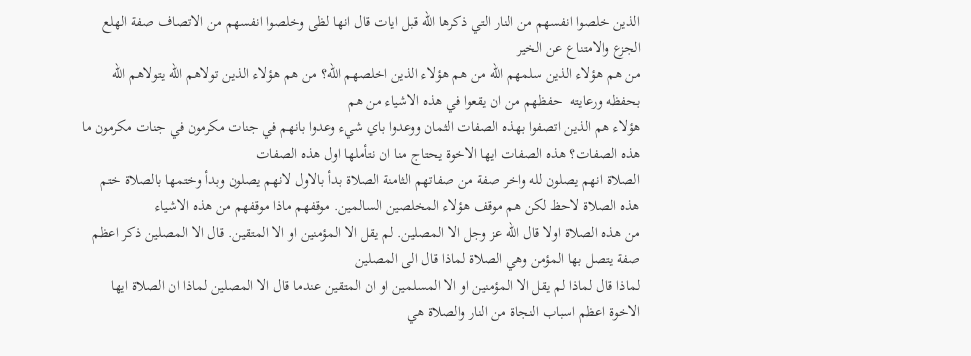الذين خلصوا انفسهم من النار التي ذكرها الله قبل ايات قال انها لظى وخلصوا انفسهم من الاتصاف صفة الهلع الجزع والامتناع عن الخير
من هم هؤلاء الذين سلمهم الله من هم هؤلاء الذين اخلصهم الله؟ من هم هؤلاء الذين تولاهم الله يتولاهم الله بحفظه ورعايته  حفظهم من ان يقعوا في هذه الاشياء من هم
هؤلاء هم الذين اتصفوا بهذه الصفات الثمان ووعدوا باي شيء وعدوا بانهم في جنات مكرمون في جنات مكرمون ما هذه الصفات؟ هذه الصفات ايها الاخوة يحتاج منا ان نتأملها اول هذه الصفات
الصلاة انهم يصلون لله واخر صفة من صفاتهم الثامنة الصلاة بدأ بالاول لانهم يصلون وبدأ وختمها بالصلاة ختم هذه الصلاة لاحظ لكن هم موقف هؤلاء المخلصين السالمين. موقفهم ماذا موقفهم من هذه الاشياء
من هذه الصلاة اولا قال الله عز وجل الا المصلين. لم يقل الا المؤمنين او الا المتقين. قال الا المصلين ذكر اعظم صفة يتصل بها المؤمن وهي الصلاة لماذا قال الى المصلين
لماذا قال لماذا لم يقل الا المؤمنين او الا المسلمين او ان المتقين عندما قال الا المصلين لماذا ان الصلاة ايها الاخوة اعظم اسباب النجاة من النار والصلاة هي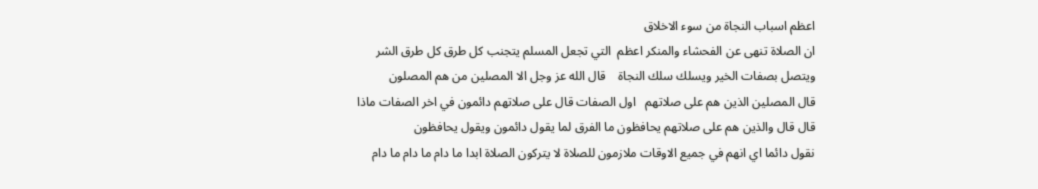اعظم اسباب النجاة من سوء الاخلاق
ان الصلاة تنهى عن الفحشاء والمنكر اعظم  التي تجعل المسلم يتجنب كل طرق كل طرق الشر ويتصل بصفات الخير ويسلك سلك النجاة    قال الله عز وجل الا المصلين من هم المصلون
قال المصلين الذين هم على صلاتهم   اول الصفات قال على صلاتهم دائمون في اخر الصفات ماذا قال قال والذين هم على صلاتهم يحافظون ما الفرق لما يقول دائمون ويقول يحافظون
نقول دائما اي انهم في جميع الاوقات ملازمون للصلاة لا يتركون الصلاة ابدا ما دام ما دام ما دام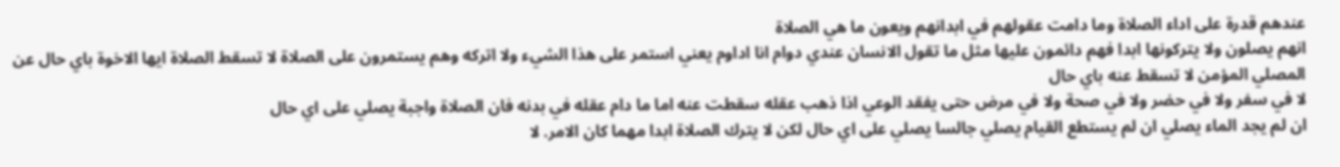عندهم قدرة على اداء الصلاة وما دامت عقولهم في ابدانهم ويعون ما هي الصلاة
انهم يصلون ولا يتركونها ابدا فهم دائمون عليها مثل ما تقول الانسان عندي دوام انا اداوم يعني استمر على هذا الشيء ولا اتركه وهم يستمرون على الصلاة لا تسقط الصلاة ايها الاخوة باي حال عن المصلي المؤمن لا تسقط عنه باي حال
لا في سفر ولا في حضر ولا في صحة ولا في مرض حتى يفقد الوعي اذا ذهب عقله سقطت عنه اما ما دام عقله في بدنه فان الصلاة واجبة يصلي على اي حال
ان لم يجد الماء يصلي ان لم يستطع القيام يصلي جالسا يصلي على اي حال لكن لا يترك الصلاة ابدا مهما كان الامر. لا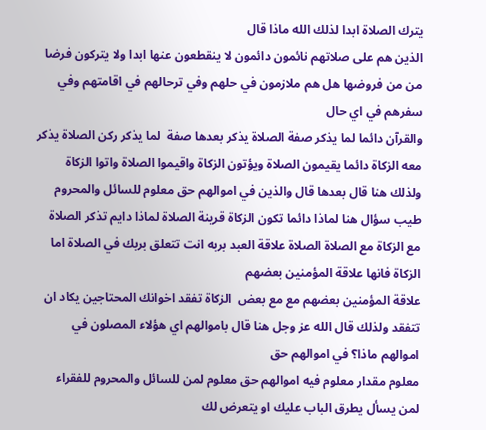يترك الصلاة ابدا لذلك الله ماذا قال
الذين هم على صلاتهم نائمون دائمون لا ينقطعون عنها ابدا ولا يتركون فرضا من من فروضها هل هم ملازمون في حلهم وفي ترحالهم في اقامتهم وفي سفرهم في اي حال
والقرآن دائما لما يذكر صفة الصلاة يذكر بعدها صفة  لما يذكر ركن الصلاة يذكر معه الزكاة دائما يقيمون الصلاة ويؤتون الزكاة واقيموا الصلاة واتوا الزكاة ولذلك هنا قال بعدها قال والذين في اموالهم حق معلوم للسائل والمحروم
طيب سؤال هنا لماذا دائما تكون الزكاة قرينة الصلاة لماذا دايم تذكر الصلاة مع الزكاة مع الصلاة الصلاة علاقة العبد بربه انت تتعلق بربك في الصلاة اما الزكاة فانها علاقة المؤمنين بعضهم
علاقة المؤمنين بعضهم مع مع بعض  الزكاة تفقد اخوانك المحتاجين يكاد ان تتفقد ولذلك قال الله عز وجل هنا قال باموالهم اي هؤلاء المصلون في اموالهم ماذا؟ في اموالهم حق
معلوم مقدار معلوم فيه اموالهم حق معلوم لمن للسائل والمحروم للفقراء لمن يسأل يطرق الباب عليك او يتعرض لك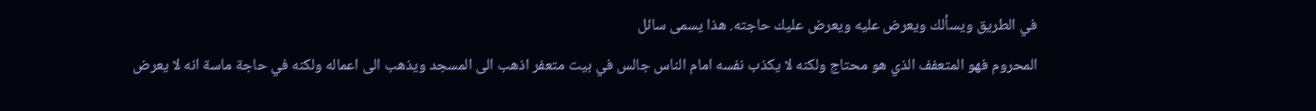في الطريق ويسألك ويعرض عليه ويعرض عليك حاجته. هذا يسمى سائل
المحروم فهو المتعفف الذي هو محتاج ولكنه لا يكذب نفسه امام الناس جالس في بيت متعفر اذهب الى المسجد ويذهب الى اعماله ولكنه في حاجة ماسة انه لا يعرض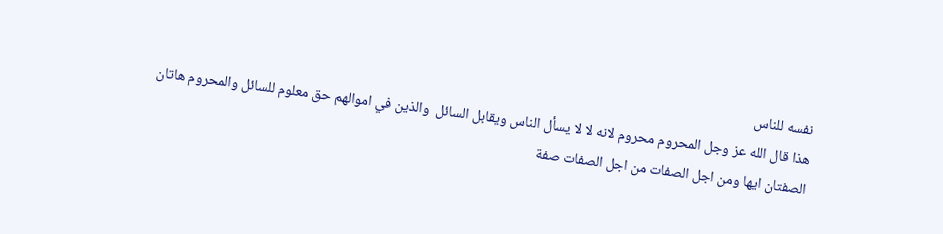نفسه للناس
هذا قال الله عز وجل المحروم محروم لانه لا لا يسأل الناس ويقابل السائل  والذين في اموالهم حق معلوم للسائل والمحروم هاتان الصفتان ايها ومن اجل الصفات من اجل الصفات صفة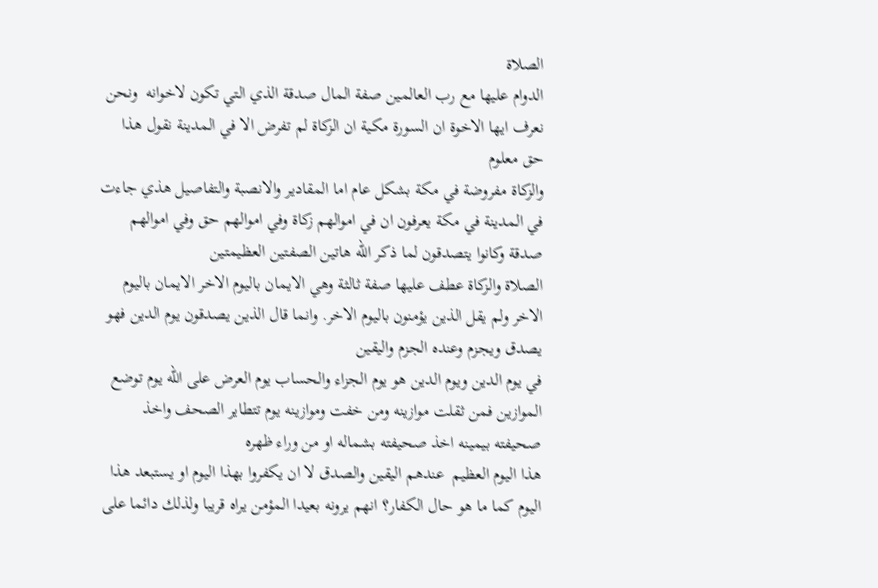الصلاة
الدوام عليها مع رب العالمين صفة المال صدقة الذي التي تكون لاخوانه  ونحن نعرف ايها الاخوة ان السورة مكية ان الزكاة لم تفرض الا في المدينة نقول هذا حق معلوم
والزكاة مفروضة في مكة بشكل عام اما المقادير والانصبة والتفاصيل هذي جاءت في المدينة في مكة يعرفون ان في اموالهم زكاة وفي اموالهم حق وفي اموالهم صدقة وكانوا يتصدقون لما ذكر الله هاتين الصفتين العظيمتين
الصلاة والزكاة عطف عليها صفة ثالثة وهي الايمان باليوم الاخر الايمان باليوم الاخر ولم يقل الذين يؤمنون باليوم الاخر. وانما قال الذين يصدقون يوم الدين فهو يصدق ويجزم وعنده الجزم واليقين
في يوم الدين ويوم الدين هو يوم الجزاء والحساب يوم العرض على الله يوم توضع الموازين فمن ثقلت موازينه ومن خفت وموازينه يوم تتطاير الصحف واخذ صحيفته بيمينه اخذ صحيفته بشماله او من وراء ظهره
هذا اليوم العظيم  عندهم اليقين والصدق لا ان يكفروا بهذا اليوم او يستبعد هذا اليوم كما ما هو حال الكفار؟ انهم يرونه بعيدا المؤمن يراه قريبا ولذلك دائما على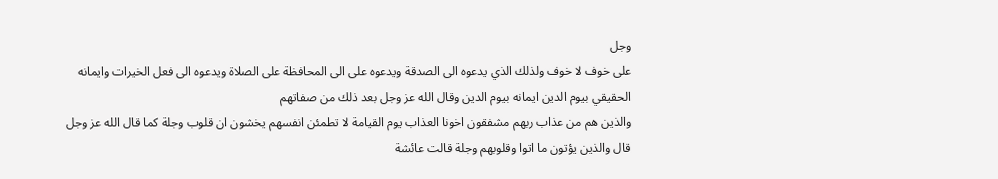وجل
على خوف لا خوف ولذلك الذي يدعوه الى الصدقة ويدعوه على الى المحافظة على الصلاة ويدعوه الى فعل الخيرات وايمانه الحقيقي بيوم الدين ايمانه بيوم الدين وقال الله عز وجل بعد ذلك من صفاتهم
والذين هم من عذاب ربهم مشفقون اخونا العذاب يوم القيامة لا تطمئن انفسهم يخشون ان قلوب وجلة كما قال الله عز وجل قال والذين يؤتون ما اتوا وقلوبهم وجلة قالت عائشة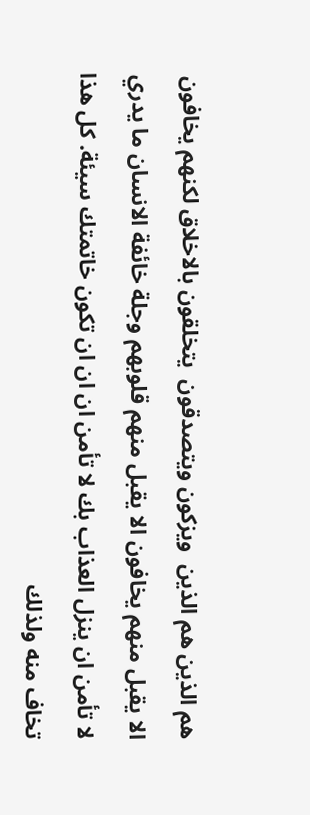هم الذين هم الذين  ويزكون ويتصدقون  يتخلقون بالاخلاق لكنهم يخافون الا يقبل منهم يخافون الا يقبل منهم قلوبهم وجلة خائفة الانسان ما يدري لا تأمن ان ينزل العذاب بك لا تأمن ان ان ان تكون خاتمتك سيئة. كل هذا
تخاف منه ولذلك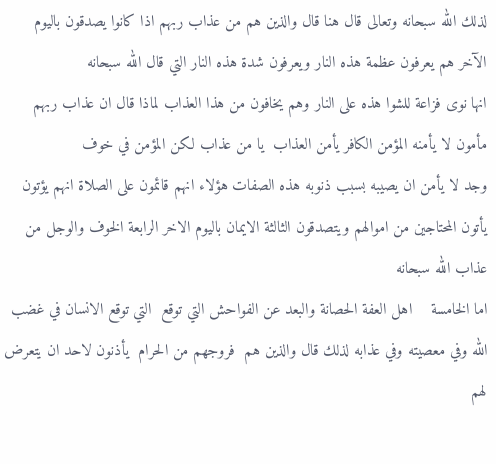لذلك الله سبحانه وتعالى قال هنا قال والذين هم من عذاب ربهم اذا كانوا يصدقون باليوم الآخر هم يعرفون عظمة هذه النار ويعرفون شدة هذه النار التي قال الله سبحانه
انها نوى فزاعة للشوا هذه على النار وهم يخافون من هذا العذاب لماذا قال ان عذاب ربهم مأمون لا يأمنه المؤمن الكافر يأمن العذاب  يا من عذاب لكن المؤمن في خوف
وجد لا يأمن ان يصيبه بسبب ذنوبه هذه الصفات هؤلاء انهم قائمون على الصلاة انهم يؤتون يأتون المحتاجين من اموالهم ويتصدقون الثالثة الايمان باليوم الاخر الرابعة الخوف والوجل من عذاب الله سبحانه
اما الخامسة    اهل العفة الحصانة والبعد عن الفواحش التي توقع  التي توقع الانسان في غضب الله وفي معصيته وفي عذابه لذلك قال والذين هم  فروجهم من الحرام  يأذنون لاحد ان يتعرض لهم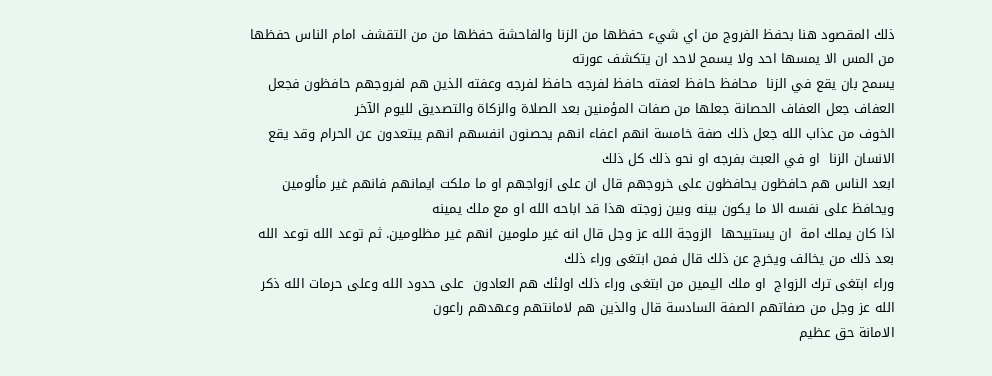ذلك المقصود هنا بحفظ الفروج من اي شيء حفظها من الزنا والفاحشة حفظها من من التقشف امام الناس حفظها من المس الا يمسها احد ولا يسمح لاحد ان يتكشف عورته
يسمح بان يقع في الزنا  محافظ حافظ لعفته حافظ لفرجه حافظ لفرجه وعفته الذين هم لفروجهم حافظون فجعل العفاف جعل العفاف الحصانة جعلها من صفات المؤمنين بعد الصلاة والزكاة والتصديق لليوم الآخر
الخوف من عذاب الله جعل ذلك صفة خامسة انهم اعفاء انهم يحصنون انفسهم انهم يبتعدون عن الحرام وقد يقع الانسان الزنا  او في العبث بفرجه او نحو ذلك كل ذلك
ابعد الناس هم حافظون يحافظون على خروجهم قال ان على ازواجهم او ما ملكت ايمانهم فانهم غير مألومين ويحافظ على نفسه الا ما يكون بينه وبين زوجته هذا قد اباحه الله او مع ملك يمينه
اذا كان يملك امة  ان يستبيحها  الزوجة الله عز وجل قال انه غير ملومين انهم غير مظلومين. ثم توعد الله توعد الله بعد ذلك من يخالف ويخرج عن ذلك قال فمن ابتغى وراء ذلك
وراء ابتغى ترك الزواج  او ملك اليمين من ابتغى وراء ذلك اولئك هم العادون  على حدود الله وعلى حرمات الله ذكر الله عز وجل من صفاتهم الصفة السادسة قال والذين هم لامانتهم وعهدهم راعون
الامانة حق عظيم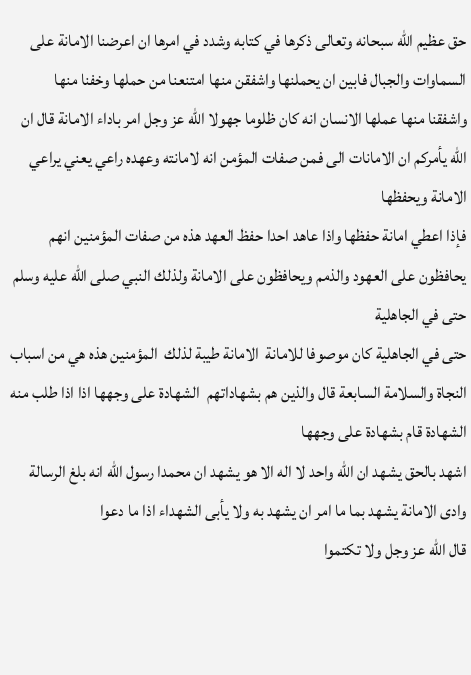حق عظيم الله سبحانه وتعالى ذكرها في كتابه وشدد في امرها ان اعرضنا الامانة على السماوات والجبال فابين ان يحملنها واشفقن منها امتنعنا من حملها وخفنا منها
واشفقنا منها عملها الانسان انه كان ظلوما جهولا الله عز وجل امر باداء الامانة قال ان الله يأمركم ان الامانات الى فمن صفات المؤمن انه لامانته وعهده راعي يعني يراعي الامانة ويحفظها
فإذا اعطي امانة حفظها واذا عاهد احدا حفظ العهد هذه من صفات المؤمنين انهم يحافظون على العهود والذمم ويحافظون على الامانة ولذلك النبي صلى الله عليه وسلم حتى في الجاهلية
حتى في الجاهلية كان موصوفا للامانة  الامانة طيبة لذلك  المؤمنين هذه هي من اسباب النجاة والسلامة السابعة قال والذين هم بشهاداتهم  الشهادة على وجهها اذا اذا طلب منه الشهادة قام بشهادة على وجهها
اشهد بالحق يشهد ان الله واحد لا اله الا هو يشهد ان محمدا رسول الله انه بلغ الرسالة وادى الامانة يشهد بما ما امر ان يشهد به ولا يأبى الشهداء اذا ما دعوا
قال الله عز وجل ولا تكتموا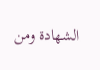الشهادة ومن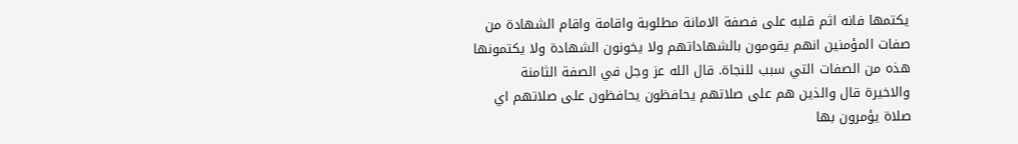يكتمها فانه اثم قلبه على فصفة الامانة مطلوبة واقامة واقام الشهادة من صفات المؤمنين انهم يقومون بالشهاداتهم ولا يخونون الشهادة ولا يكتمونها
هذه من الصفات التي سبب للنجاة. قال الله عز وجل في الصفة الثامنة والاخيرة قال والذين هم على صلاتهم يحافظون يحافظون على صلاتهم اي صلاة يؤمرون بها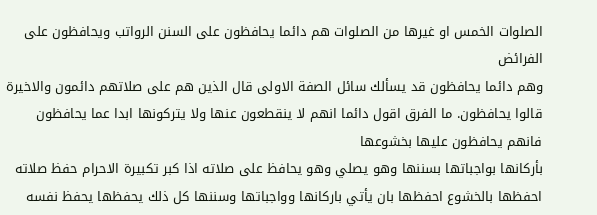الصلوات الخمس او غيرها من الصلوات هم دائما يحافظون على السنن الرواتب ويحافظون على الفرائض
وهم دائما يحافظون قد يسألك سائل الصفة الاولى قال الذين هم على صلاتهم دائمون والاخيرة قالوا يحافظون. ما الفرق اقول دائما انهم لا ينقطعون عنها ولا يتركونها ابدا عما يحافظون فانهم يحافظون عليها بخشوعها
بأركانها بواجباتها بسننها وهو يصلي وهو يحافظ على صلاته اذا كبر تكبيرة الاحرام حفظ صلاته احفظها بالخشوع احفظها بان يأتي باركانها وواجباتها وسننها كل ذلك يحفظها يحفظ نفسه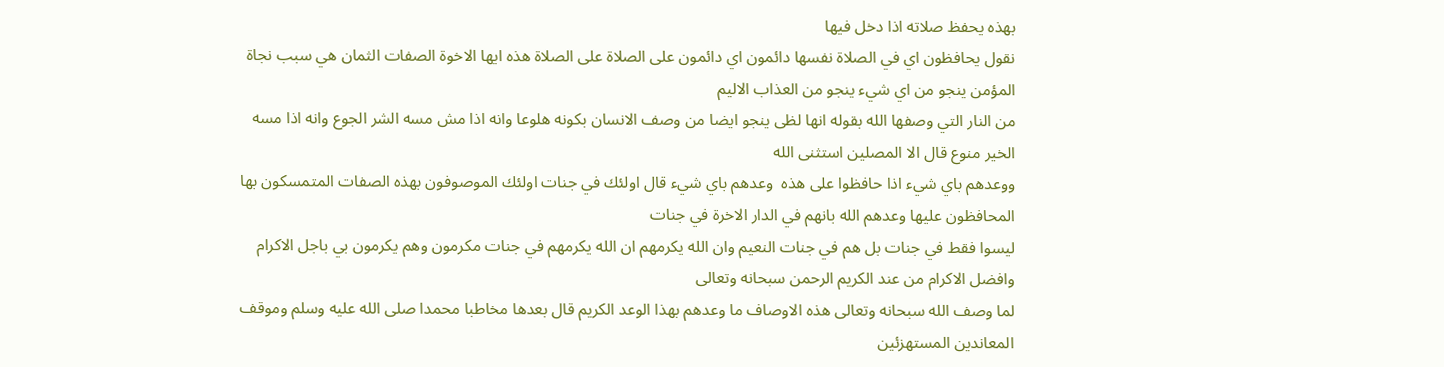بهذه يحفظ صلاته اذا دخل فيها
نقول يحافظون اي في الصلاة نفسها دائمون اي دائمون على الصلاة على الصلاة هذه ايها الاخوة الصفات الثمان هي سبب نجاة المؤمن ينجو من اي شيء ينجو من العذاب الاليم
من النار التي وصفها الله بقوله انها لظى ينجو ايضا من وصف الانسان بكونه هلوعا وانه اذا مش مسه الشر الجوع وانه اذا مسه الخير منوع قال الا المصلين استثنى الله
ووعدهم باي شيء اذا حافظوا على هذه  وعدهم باي شيء قال اولئك في جنات اولئك الموصوفون بهذه الصفات المتمسكون بها المحافظون عليها وعدهم الله بانهم في الدار الاخرة في جنات
ليسوا فقط في جنات بل هم في جنات النعيم وان الله يكرمهم ان الله يكرمهم في جنات مكرمون وهم يكرمون بي باجل الاكرام وافضل الاكرام من عند الكريم الرحمن سبحانه وتعالى
لما وصف الله سبحانه وتعالى هذه الاوصاف ما وعدهم بهذا الوعد الكريم قال بعدها مخاطبا محمدا صلى الله عليه وسلم وموقف  المعاندين المستهزئين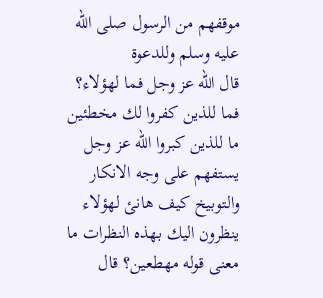موقفهم من الرسول صلى الله عليه وسلم وللدعوة
قال الله عز وجل فما لهؤلاء؟ فما للذين كفروا لك مخطئين ما للذين كبروا الله عز وجل يستفهم على وجه الانكار والتوبيخ كيف هانئ لهؤلاء ينظرون اليك بهذه النظرات ما معنى قوله مهطعين؟ قال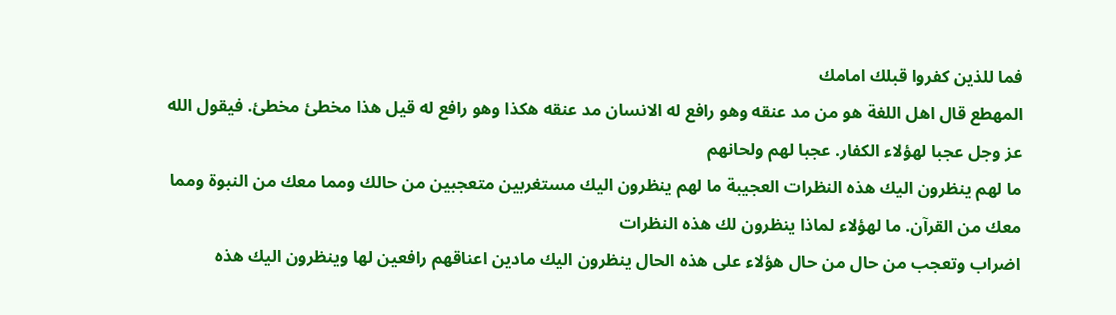فما للذين كفروا قبلك امامك
المهطع قال اهل اللغة هو من مد عنقه وهو رافع له الانسان مد عنقه هكذا وهو رافع له قيل هذا مخطئ مخطئ. فيقول الله عز وجل عجبا لهؤلاء الكفار. عجبا لهم ولحانهم
ما لهم ينظرون اليك هذه النظرات العجيبة ما لهم ينظرون اليك مستغربين متعجبين من حالك ومما معك من النبوة ومما معك من القرآن. ما لهؤلاء لماذا ينظرون لك هذه النظرات
اضراب وتعجب من حال من حال هؤلاء على هذه الحال ينظرون اليك مادين اعناقهم رافعين لها وينظرون اليك هذه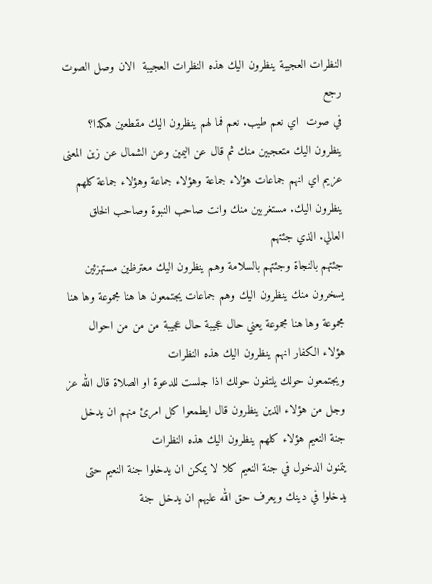النظرات العجيبة ينظرون اليك هذه النظرات العجيبة  الان وصل الصوت رجع
في صوت  اي نعم طيب. نعم فما لهم ينظرون اليك مقطعين هكذا؟ ينظرون اليك متعجبين منك ثم قال عن اليمين وعن الشمال عن زين المعنى عزيم اي انهم جماعات هؤلاء جماعة وهؤلاء جماعة وهؤلاء جماعة كلهم ينظرون اليك. مستغربين منك وانت صاحب النبوة وصاحب الخلق العالي. الذي جئتهم
جئتهم بالنجاة وجئتهم بالسلامة وهم ينظرون اليك معترظين مستهزئين يسخرون منك ينظرون اليك وهم جماعات يجتمعون ها هنا مجموعة وها هنا مجموعة وها هنا مجموعة يعني حال عجيبة حال عجيبة من من من احوال هؤلاء الكفار انهم ينظرون اليك هذه النظرات
ويجتمعون حولك يلتفون حولك اذا جلست للدعوة او الصلاة قال الله عز وجل من هؤلاء الذين ينظرون قال ايطمعوا كل امرئ منهم ان يدخل جنة النعيم هؤلاء كلهم ينظرون اليك هذه النظرات
يتمنون الدخول في جنة النعيم كلا لا يمكن ان يدخلوا جنة النعيم حتى يدخلوا في دينك ويعرف حق الله عليهم ان يدخل جنة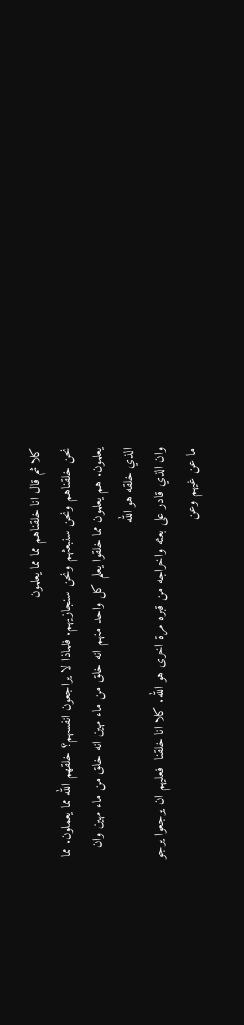كلا ثم قال انا خلقناهم مما مما يعلمون
نحن خلقناهم ونحن سنبعثهم ونحن سنجازيهم. فلماذا لا يراجعون انفسهم؟ خلقهم الله مما يعملون. مما يعلمون. هم يعلمون مما خلقوا يعلم كل واحد منهم انه خلق من ماء مهين انه خلق من ماء مهين وان الذي خلقه هو الله
وان الذي قادر على بعثه واخراجه من قبره مرة اخرى هو الله. كلا انا خلقنا  فعليهم ان يرجعوا يرجو ما عن غيهم وعن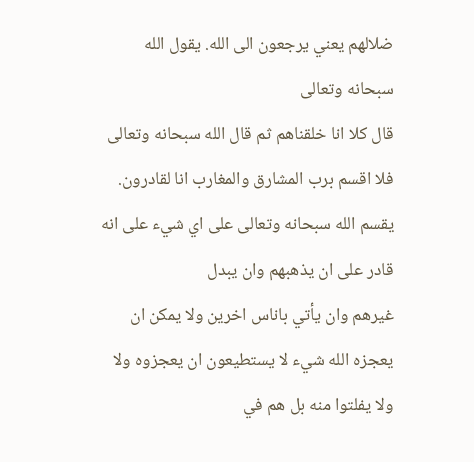ضلالهم يعني يرجعون الى الله. يقول الله سبحانه وتعالى
قال كلا انا خلقناهم ثم قال الله سبحانه وتعالى فلا اقسم برب المشارق والمغارب انا لقادرون. يقسم الله سبحانه وتعالى على اي شيء على انه قادر على ان يذهبهم وان يبدل
غيرهم وان يأتي باناس اخرين ولا يمكن ان يعجزه الله شيء لا يستطيعون ان يعجزوه ولا ولا يفلتوا منه بل هم في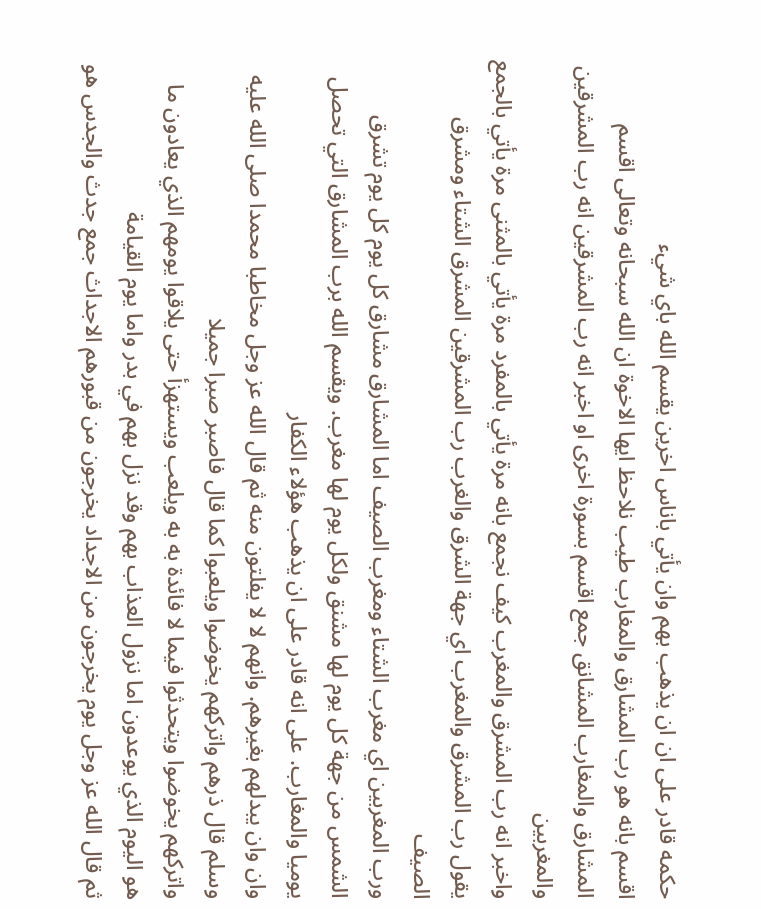حكمه قادر على ان ان يذهب بهم وان يأتي باناس اخرين يقسم الله باي شيء
اقسم بانه هو رب المشارق والمغارب طيب نلاحظ ايها الاخوة ان الله سبحانه وتعالى اقسم المشارق والمغارب المشانق جمع اقسم بسورة اخرى او اخبر انه رب المشرقين انه رب المشرقين والمغربين
واخبر انه رب المشرق والمغرب كيف نجمع بانه مرة يأتي بالمفرد مرة يأتي بالمثنى مرة يأتي بالجمع يقول رب المشرق والمغرب اي جهة الشرق والغرب رب المشرقين المشرق الشتاء ومشرق الصيف
ورب المغربين اي مغرب الشتاء ومغرب الصيف اما المشارق مشارق كل يوم كل يوم تشرق الشمس من جهة كل يوم لها مشنق ولكل يوم لها مغرب. ويقسم الله برب المشارق التي تحصل يوميا والمغارب. على انه قادر على ان يذهب هؤلاء الكفار
وان وان يبدلهم بغيرهم. وانهم لا لا يفلتون منه ثم قال الله عز وجل مخاطبا محمدا صلى الله عليه وسلم قال ذرهم واتركهم يخوضوا ويلعبوا كما قال فاصبر صبرا جميلا
واتركهم يخوضوا ويتحدثوا فيما لا فائدة به به ويلعب ويستهزأ حتى يلاقوا يومهم الذي يعادون ما هو اليوم الذي يوعدون اما نزول العذاب بهم وقد نزل بهم في بدر واما يوم القيامة
ثم قال الله عز وجل يوم يخرجون من الاجداد يخرجون من قبورهم الاجداث جمع جدث والجدس هو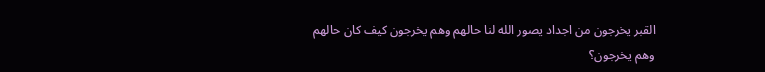القبر يخرجون من اجداد يصور الله لنا حالهم وهم يخرجون كيف كان حالهم وهم يخرجون؟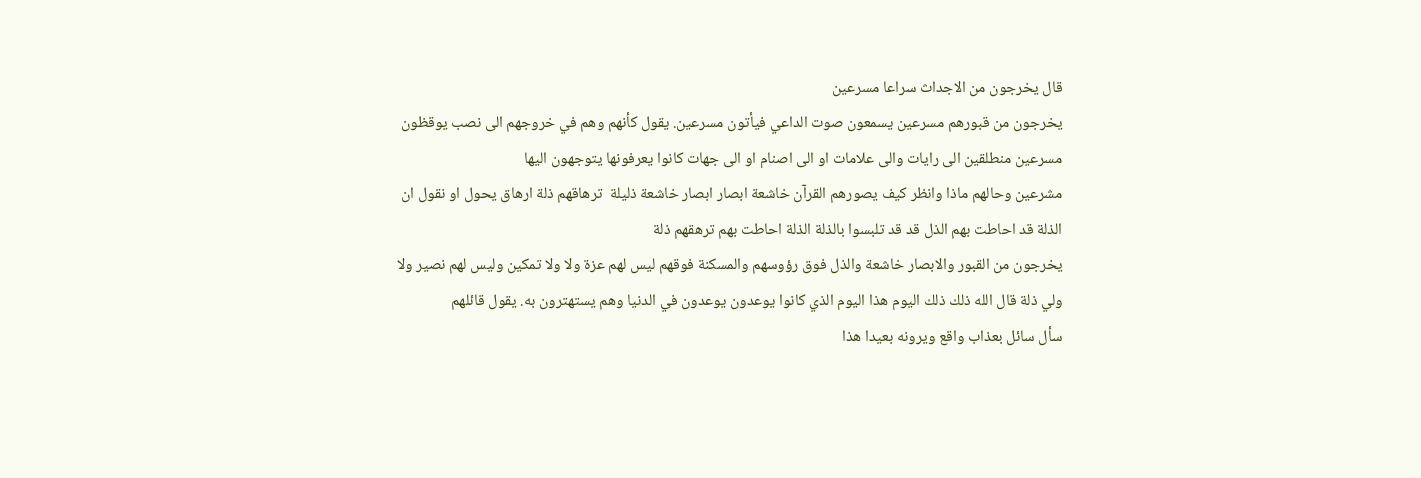قال يخرجون من الاجداث سراعا مسرعين
يخرجون من قبورهم مسرعين يسمعون صوت الداعي فيأتون مسرعين. يقول كأنهم وهم في خروجهم الى نصب يوقظون مسرعين منطلقين الى رايات والى علامات او الى اصنام او الى جهات كانوا يعرفونها يتوجهون اليها
مشرعين وحالهم ماذا وانظر كيف يصورهم القرآن خاشعة ابصار ابصار خاشعة ذليلة  ترهاقهم ذلة ارهاق يحول او نقول ان الذلة قد احاطت بهم الذل قد قد تلبسوا بالذلة الذلة احاطت بهم ترهقهم ذلة
يخرجون من القبور والابصار خاشعة والذل فوق رؤوسهم والمسكنة فوقهم ليس لهم عزة ولا ولا تمكين وليس لهم نصير ولا ولي ذلة قال الله ذلك ذلك اليوم هذا اليوم الذي كانوا يوعدون يوعدون في الدنيا وهم يستهترون به. يقول قائلهم
سأل سائل بعذاب واقع ويرونه بعيدا هذا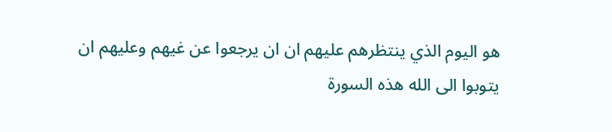هو اليوم الذي ينتظرهم عليهم ان ان يرجعوا عن غيهم وعليهم ان يتوبوا الى الله هذه السورة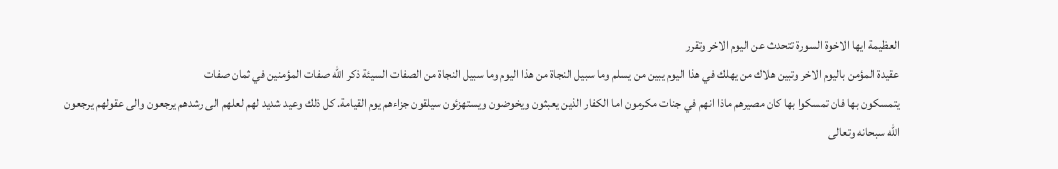العظيمة ايها الاخوة السورة تتحدث عن اليوم الاخر وتقرر
عقيدة المؤمن باليوم الاخر وتبين هلاك من يهلك في هذا اليوم يبين من يسلم وما سبيل النجاة من هذا اليوم وما سبيل النجاة من الصفات السيئة ذكر الله صفات المؤمنين في ثمان صفات
يتمسكون بها فان تمسكوا بها كان مصيرهم ماذا انهم في جنات مكرمون اما الكفار الذين يعبثون ويخوضون ويستهزئون سيلقون جزاءهم يوم القيامة. كل ذلك وعيد شديد لهم لعلهم الى رشدهم يرجعون والى عقولهم يرجعون
الله سبحانه وتعالى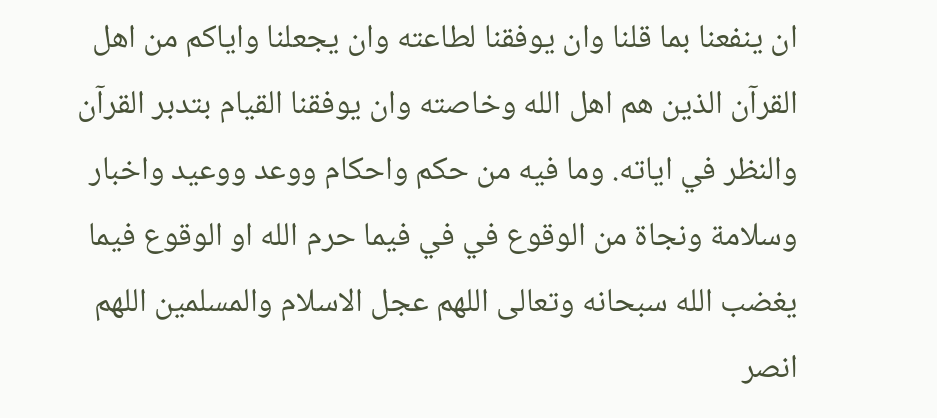ان ينفعنا بما قلنا وان يوفقنا لطاعته وان يجعلنا واياكم من اهل القرآن الذين هم اهل الله وخاصته وان يوفقنا القيام بتدبر القرآن والنظر في اياته. وما فيه من حكم واحكام ووعد ووعيد واخبار
وسلامة ونجاة من الوقوع في في فيما حرم الله او الوقوع فيما يغضب الله سبحانه وتعالى اللهم عجل الاسلام والمسلمين اللهم انصر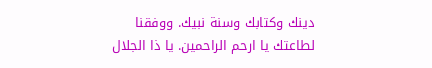دينك وكتابك وسنة نبيك. ووفقنا لطاعتك يا ارحم الراحمين. يا ذا الجلال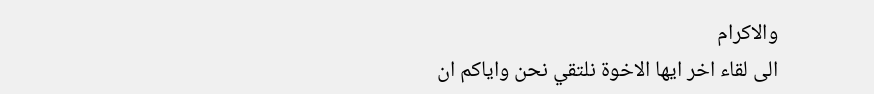والاكرام
الى لقاء اخر ايها الاخوة نلتقي نحن واياكم ان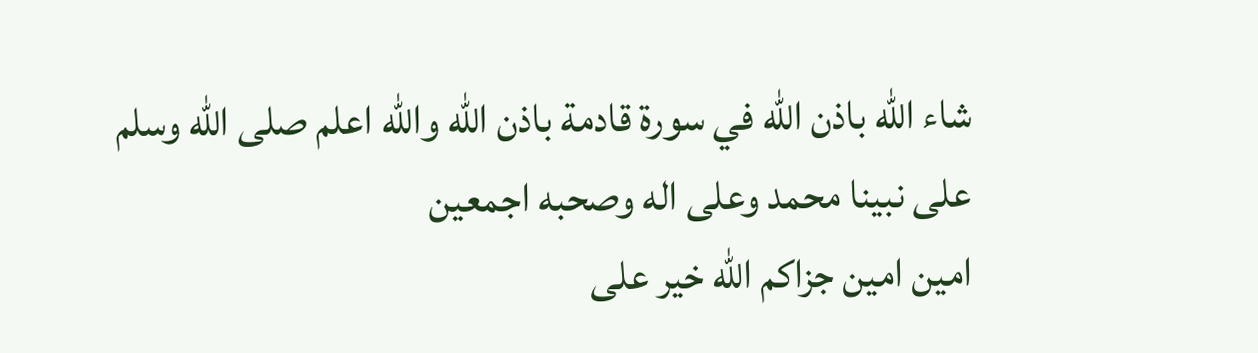شاء الله باذن الله في سورة قادمة باذن الله والله اعلم صلى الله وسلم على نبينا محمد وعلى اله وصحبه اجمعين
امين امين جزاكم الله خير على